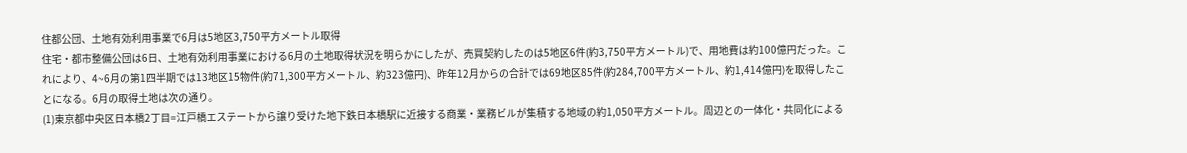住都公団、土地有効利用事業で6月は5地区3,750平方メートル取得
住宅・都市整備公団は6日、土地有効利用事業における6月の土地取得状況を明らかにしたが、売買契約したのは5地区6件(約3,750平方メートル)で、用地費は約100億円だった。これにより、4~6月の第1四半期では13地区15物件(約71,300平方メートル、約323億円)、昨年12月からの合計では69地区85件(約284,700平方メートル、約1,414億円)を取得したことになる。6月の取得土地は次の通り。
(1)東京都中央区日本橋2丁目=江戸橋エステートから譲り受けた地下鉄日本橋駅に近接する商業・業務ビルが集積する地域の約1,050平方メートル。周辺との一体化・共同化による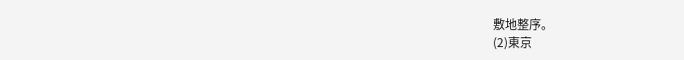敷地整序。
(2)東京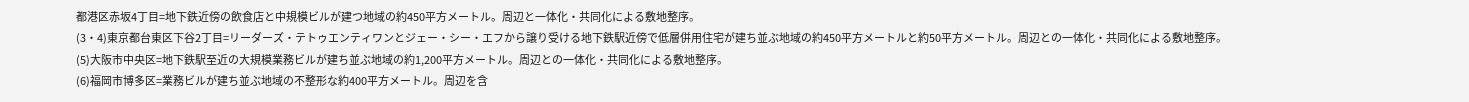都港区赤坂4丁目=地下鉄近傍の飲食店と中規模ビルが建つ地域の約450平方メートル。周辺と一体化・共同化による敷地整序。
(3・4)東京都台東区下谷2丁目=リーダーズ・テトゥエンティワンとジェー・シー・エフから譲り受ける地下鉄駅近傍で低層併用住宅が建ち並ぶ地域の約450平方メートルと約50平方メートル。周辺との一体化・共同化による敷地整序。
(5)大阪市中央区=地下鉄駅至近の大規模業務ビルが建ち並ぶ地域の約1,200平方メートル。周辺との一体化・共同化による敷地整序。
(6)福岡市博多区=業務ビルが建ち並ぶ地域の不整形な約400平方メートル。周辺を含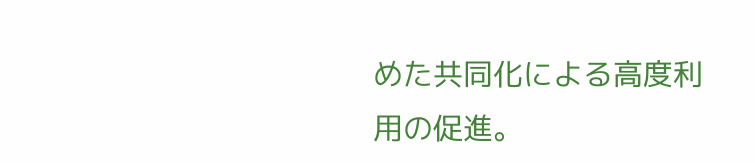めた共同化による高度利用の促進。